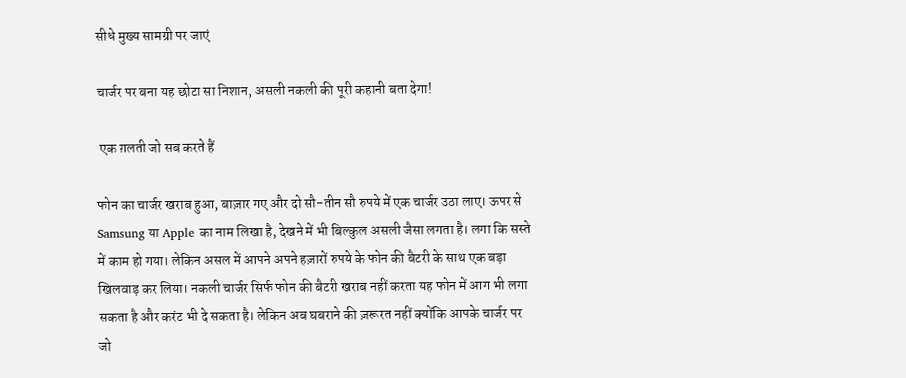सीधे मुख्य सामग्री पर जाएं

चार्जर पर बना यह छोटा सा निशान, असली नकली की पूरी कहानी बता देगा!

 एक ग़लती जो सब करते हैं

फोन का चार्जर खराब हुआ, बाज़ार गए और दो सौ-तीन सौ रुपये में एक चार्जर उठा लाए। ऊपर से Samsung या Apple का नाम लिखा है, देखने में भी बिल्कुल असली जैसा लगता है। लगा कि सस्ते में काम हो गया। लेकिन असल में आपने अपने हज़ारों रुपये के फोन की बैटरी के साथ एक बड़ा खिलवाड़ कर लिया। नकली चार्जर सिर्फ फोन की बैटरी खराब नहीं करता यह फोन में आग भी लगा सकता है और करंट भी दे सकता है। लेकिन अब घबराने की ज़रूरत नहीं क्योंकि आपके चार्जर पर जो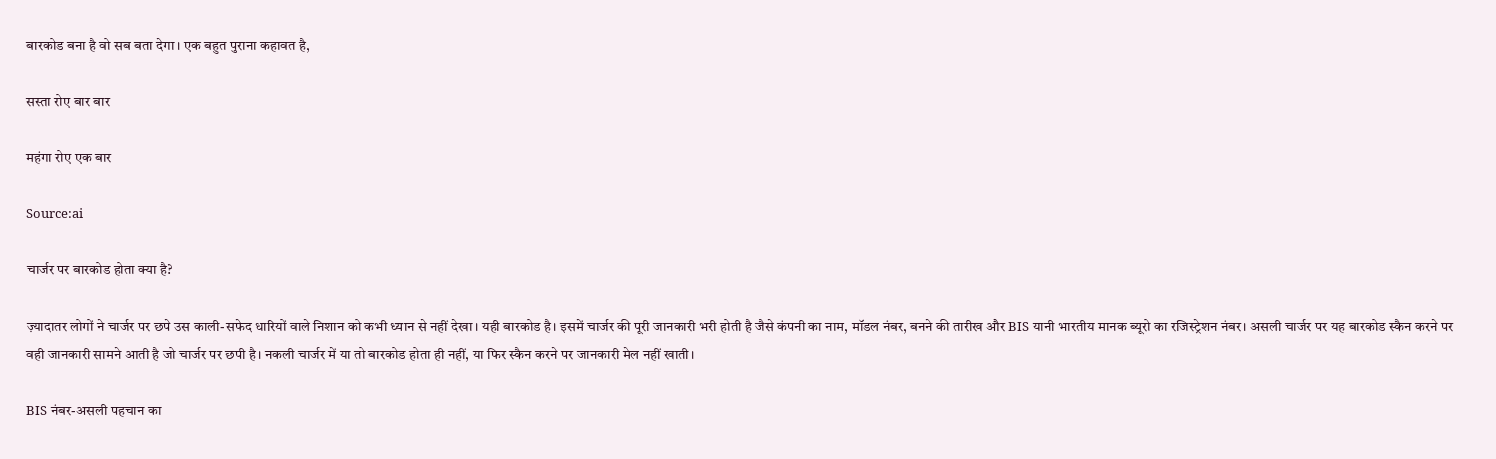बारकोड बना है वो सब बता देगा। एक बहुत पुराना कहावत है,

सस्ता रोए बार बार

महंगा रोए एक बार

Source:ai

चार्जर पर बारकोड होता क्या है?

ज़्यादातर लोगों ने चार्जर पर छपे उस काली-सफेद धारियों वाले निशान को कभी ध्यान से नहीं देखा। यही बारकोड है। इसमें चार्जर की पूरी जानकारी भरी होती है जैसे कंपनी का नाम, मॉडल नंबर, बनने की तारीख और BIS यानी भारतीय मानक ब्यूरो का रजिस्ट्रेशन नंबर। असली चार्जर पर यह बारकोड स्कैन करने पर वही जानकारी सामने आती है जो चार्जर पर छपी है। नकली चार्जर में या तो बारकोड होता ही नहीं, या फिर स्कैन करने पर जानकारी मेल नहीं खाती।

BIS नंबर-असली पहचान का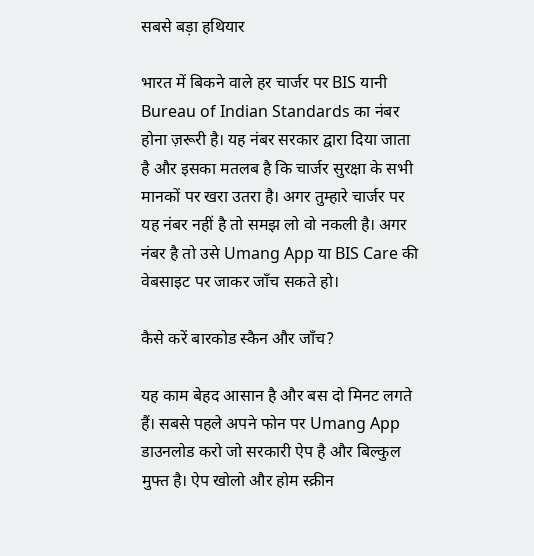सबसे बड़ा हथियार

भारत में बिकने वाले हर चार्जर पर BIS यानी Bureau of Indian Standards का नंबर होना ज़रूरी है। यह नंबर सरकार द्वारा दिया जाता है और इसका मतलब है कि चार्जर सुरक्षा के सभी मानकों पर खरा उतरा है। अगर तुम्हारे चार्जर पर यह नंबर नहीं है तो समझ लो वो नकली है। अगर नंबर है तो उसे Umang App या BIS Care की वेबसाइट पर जाकर जाँच सकते हो।

कैसे करें बारकोड स्कैन और जाँच?

यह काम बेहद आसान है और बस दो मिनट लगते हैं। सबसे पहले अपने फोन पर Umang App डाउनलोड करो जो सरकारी ऐप है और बिल्कुल मुफ्त है। ऐप खोलो और होम स्क्रीन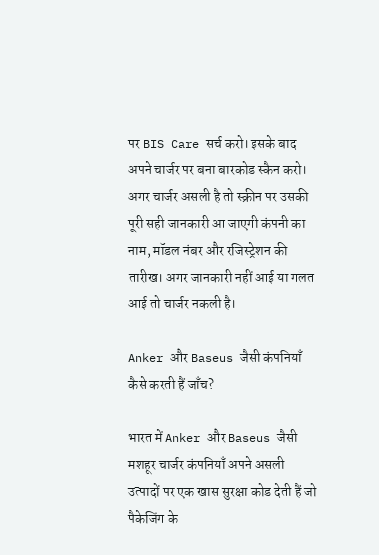पर BIS Care सर्च करो। इसके बाद अपने चार्जर पर बना बारकोड स्कैन करो। अगर चार्जर असली है तो स्क्रीन पर उसकी पूरी सही जानकारी आ जाएगी कंपनी का नाम, मॉडल नंबर और रजिस्ट्रेशन की तारीख। अगर जानकारी नहीं आई या गलत आई तो चार्जर नकली है।

Anker और Baseus जैसी कंपनियाँ कैसे करती हैं जाँच?

भारत में Anker और Baseus जैसी मशहूर चार्जर कंपनियाँ अपने असली उत्पादों पर एक खास सुरक्षा कोड देती हैं जो पैकेजिंग के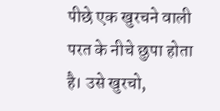पीछे एक खुरचने वाली परत के नीचे छुपा होता है। उसे खुरचो,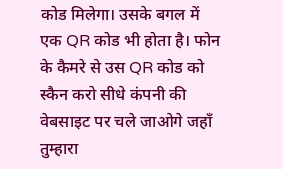कोड मिलेगा। उसके बगल में एक QR कोड भी होता है। फोन के कैमरे से उस QR कोड को स्कैन करो सीधे कंपनी की वेबसाइट पर चले जाओगे जहाँ तुम्हारा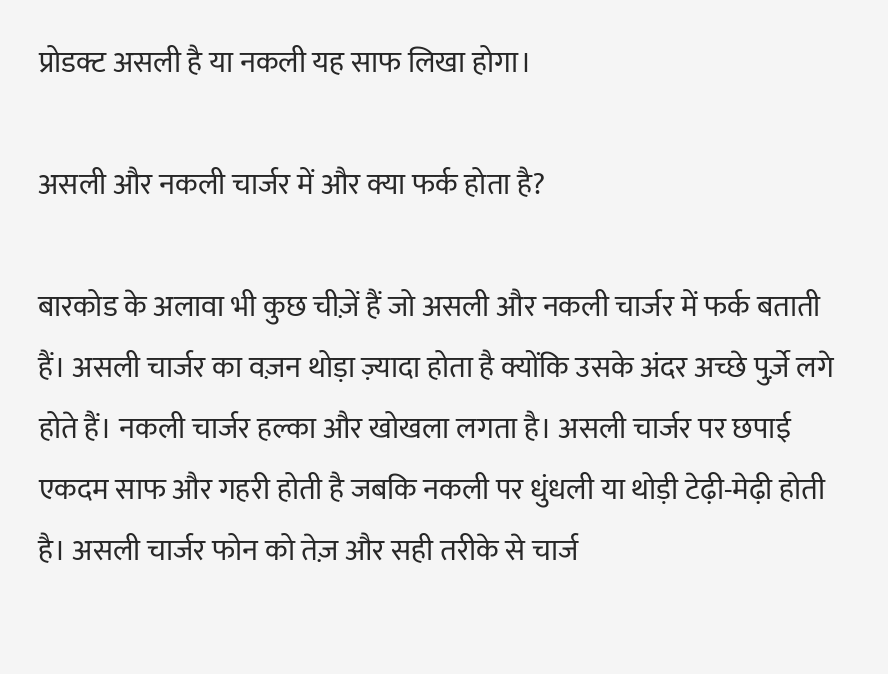प्रोडक्ट असली है या नकली यह साफ लिखा होगा।

असली और नकली चार्जर में और क्या फर्क होता है?

बारकोड के अलावा भी कुछ चीज़ें हैं जो असली और नकली चार्जर में फर्क बताती हैं। असली चार्जर का वज़न थोड़ा ज़्यादा होता है क्योंकि उसके अंदर अच्छे पुर्ज़े लगे होते हैं। नकली चार्जर हल्का और खोखला लगता है। असली चार्जर पर छपाई एकदम साफ और गहरी होती है जबकि नकली पर धुंधली या थोड़ी टेढ़ी-मेढ़ी होती है। असली चार्जर फोन को तेज़ और सही तरीके से चार्ज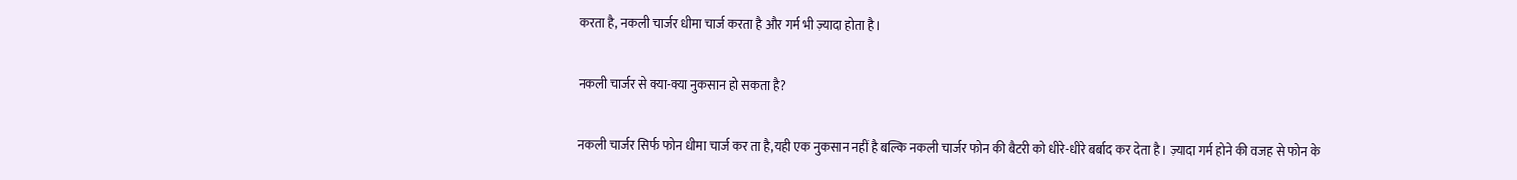करता है, नकली चार्जर धीमा चार्ज करता है और गर्म भी ज़्यादा होता है।

नकली चार्जर से क्या-क्या नुकसान हो सकता है?

नकली चार्जर सिर्फ फोन धीमा चार्ज कर ता है,यही एक नुकसान नहीं है बल्कि नकली चार्जर फोन की बैटरी को धीरे-धीरे बर्बाद कर देता है। ज़्यादा गर्म होने की वजह से फोन के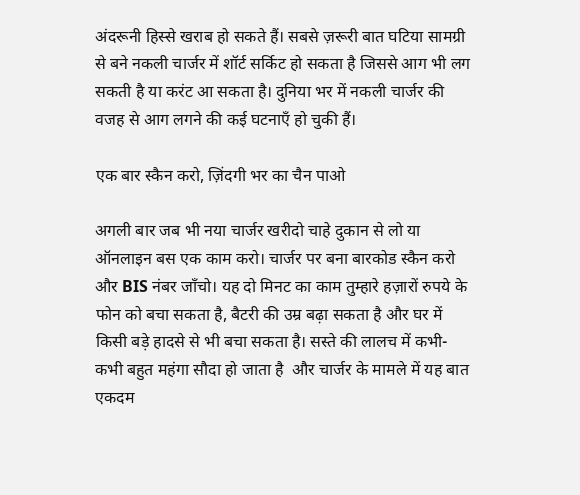अंदरूनी हिस्से खराब हो सकते हैं। सबसे ज़रूरी बात घटिया सामग्री से बने नकली चार्जर में शॉर्ट सर्किट हो सकता है जिससे आग भी लग सकती है या करंट आ सकता है। दुनिया भर में नकली चार्जर की वजह से आग लगने की कई घटनाएँ हो चुकी हैं।

एक बार स्कैन करो, ज़िंदगी भर का चैन पाओ

अगली बार जब भी नया चार्जर खरीदो चाहे दुकान से लो या ऑनलाइन बस एक काम करो। चार्जर पर बना बारकोड स्कैन करो और BIS नंबर जाँचो। यह दो मिनट का काम तुम्हारे हज़ारों रुपये के फोन को बचा सकता है, बैटरी की उम्र बढ़ा सकता है और घर में किसी बड़े हादसे से भी बचा सकता है। सस्ते की लालच में कभी-कभी बहुत महंगा सौदा हो जाता है  और चार्जर के मामले में यह बात एकदम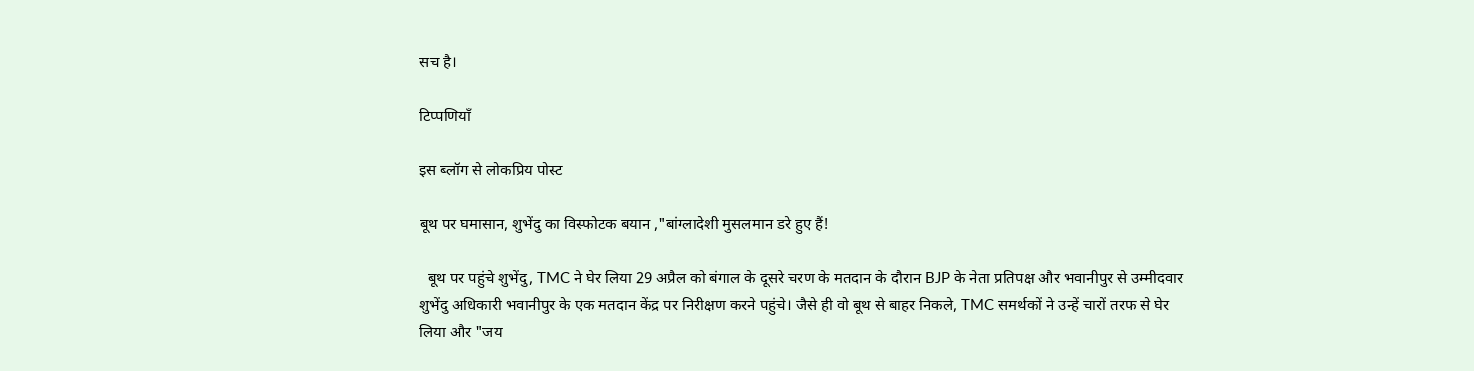सच है।

टिप्पणियाँ

इस ब्लॉग से लोकप्रिय पोस्ट

बूथ पर घमासान, शुभेंदु का विस्फोटक बयान ,"बांग्लादेशी मुसलमान डरे हुए हैं!

  बूथ पर पहुंचे शुभेंदु, TMC ने घेर लिया 29 अप्रैल को बंगाल के दूसरे चरण के मतदान के दौरान BJP के नेता प्रतिपक्ष और भवानीपुर से उम्मीदवार शुभेंदु अधिकारी भवानीपुर के एक मतदान केंद्र पर निरीक्षण करने पहुंचे। जैसे ही वो बूथ से बाहर निकले, TMC समर्थकों ने उन्हें चारों तरफ से घेर लिया और "जय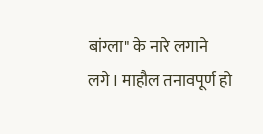बांग्ला" के नारे लगाने लगे। माहौल तनावपूर्ण हो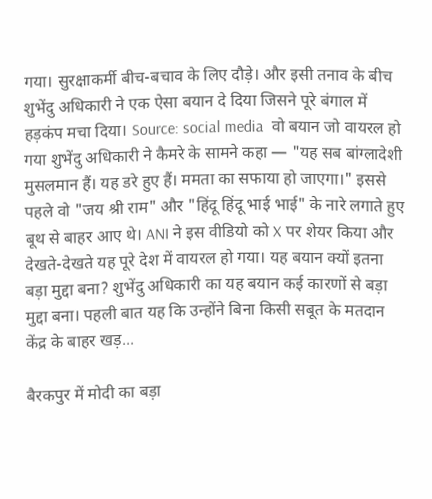गया। सुरक्षाकर्मी बीच-बचाव के लिए दौड़े। और इसी तनाव के बीच शुभेंदु अधिकारी ने एक ऐसा बयान दे दिया जिसने पूरे बंगाल में हड़कंप मचा दिया। Source: social media  वो बयान जो वायरल हो गया शुभेंदु अधिकारी ने कैमरे के सामने कहा — "यह सब बांग्लादेशी मुसलमान हैं। यह डरे हुए हैं। ममता का सफाया हो जाएगा।" इससे पहले वो "जय श्री राम" और "हिंदू हिंदू भाई भाई" के नारे लगाते हुए बूथ से बाहर आए थे। ANI ने इस वीडियो को X पर शेयर किया और देखते-देखते यह पूरे देश में वायरल हो गया। यह बयान क्यों इतना बड़ा मुद्दा बना? शुभेंदु अधिकारी का यह बयान कई कारणों से बड़ा मुद्दा बना। पहली बात यह कि उन्होंने बिना किसी सबूत के मतदान केंद्र के बाहर खड़...

बैरकपुर में मोदी का बड़ा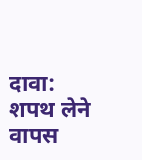दावा: शपथ लेने वापस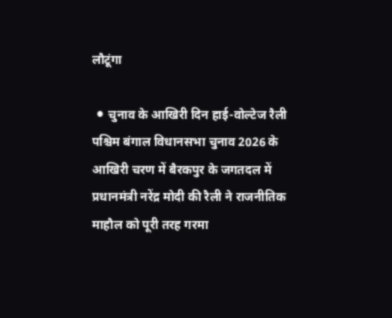लौटूंगा

 ⚫ चुनाव के आखिरी दिन हाई-वोल्टेज रैली पश्चिम बंगाल विधानसभा चुनाव 2026 के आखिरी चरण में बैरकपुर के जगतदल में प्रधानमंत्री नरेंद्र मोदी की रैली ने राजनीतिक माहौल को पूरी तरह गरमा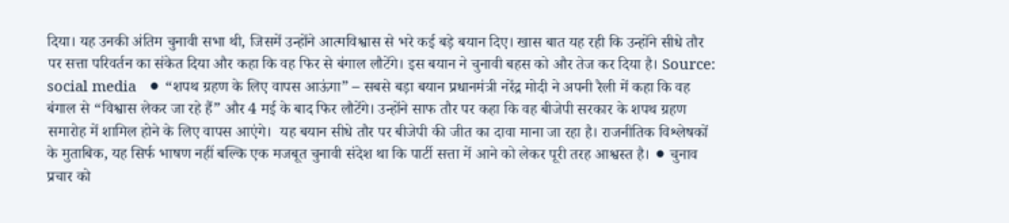दिया। यह उनकी अंतिम चुनावी सभा थी, जिसमें उन्होंने आत्मविश्वास से भरे कई बड़े बयान दिए। खास बात यह रही कि उन्होंने सीधे तौर पर सत्ता परिवर्तन का संकेत दिया और कहा कि वह फिर से बंगाल लौटेंगे। इस बयान ने चुनावी बहस को और तेज कर दिया है। Source: social media   ⚫ “शपथ ग्रहण के लिए वापस आऊंगा” – सबसे बड़ा बयान प्रधानमंत्री नरेंद्र मोदी ने अपनी रैली में कहा कि वह बंगाल से “विश्वास लेकर जा रहे हैं” और 4 मई के बाद फिर लौटेंगे। उन्होंने साफ तौर पर कहा कि वह बीजेपी सरकार के शपथ ग्रहण समारोह में शामिल होने के लिए वापस आएंगे।  यह बयान सीधे तौर पर बीजेपी की जीत का दावा माना जा रहा है। राजनीतिक विश्लेषकों के मुताबिक, यह सिर्फ भाषण नहीं बल्कि एक मजबूत चुनावी संदेश था कि पार्टी सत्ता में आने को लेकर पूरी तरह आश्वस्त है। ⚫ चुनाव प्रचार को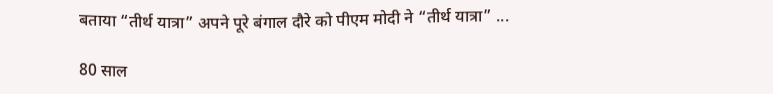बताया “तीर्थ यात्रा” अपने पूरे बंगाल दौरे को पीएम मोदी ने “तीर्थ यात्रा” ...

80 साल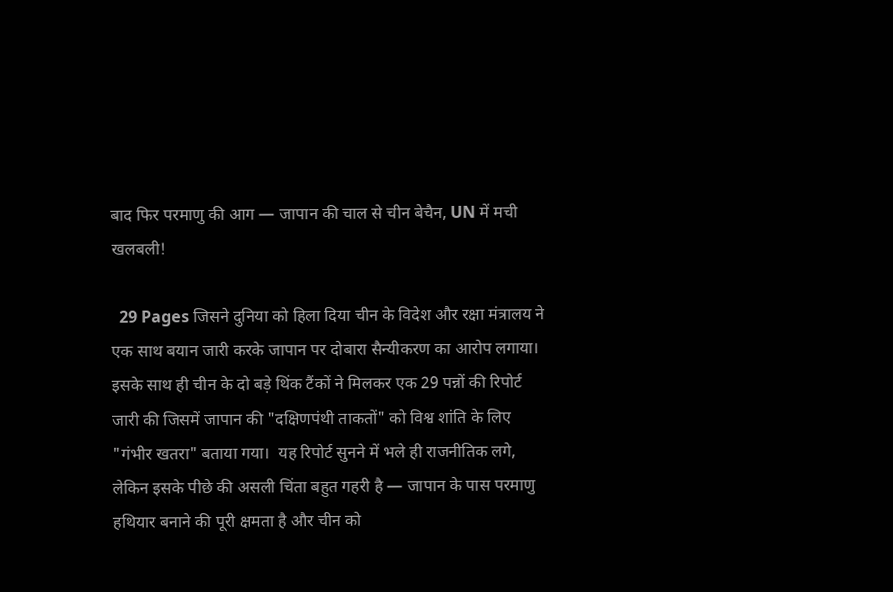बाद फिर परमाणु की आग — जापान की चाल से चीन बेचैन, UN में मची खलबली!

  29 Pages जिसने दुनिया को हिला दिया चीन के विदेश और रक्षा मंत्रालय ने एक साथ बयान जारी करके जापान पर दोबारा सैन्यीकरण का आरोप लगाया। इसके साथ ही चीन के दो बड़े थिंक टैंकों ने मिलकर एक 29 पन्नों की रिपोर्ट जारी की जिसमें जापान की "दक्षिणपंथी ताकतों" को विश्व शांति के लिए "गंभीर खतरा" बताया गया।  यह रिपोर्ट सुनने में भले ही राजनीतिक लगे, लेकिन इसके पीछे की असली चिंता बहुत गहरी है — जापान के पास परमाणु हथियार बनाने की पूरी क्षमता है और चीन को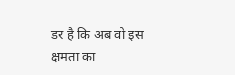डर है कि अब वो इस क्षमता का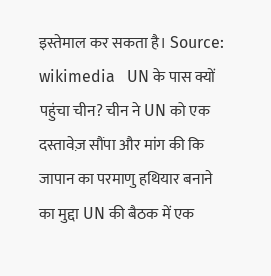इस्तेमाल कर सकता है। Source: wikimedia   UN के पास क्यों पहुंचा चीन? चीन ने UN को एक दस्तावेज़ सौंपा और मांग की कि जापान का परमाणु हथियार बनाने का मुद्दा UN की बैठक में एक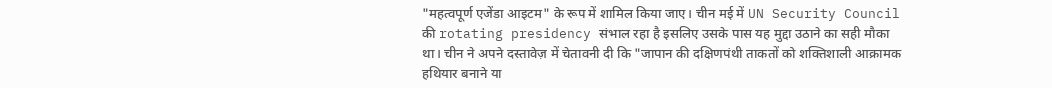"महत्वपूर्ण एजेंडा आइटम" के रूप में शामिल किया जाए। चीन मई में UN Security Council की rotating presidency संभाल रहा है इसलिए उसके पास यह मुद्दा उठाने का सही मौका था। चीन ने अपने दस्तावेज़ में चेतावनी दी कि "जापान की दक्षिणपंथी ताकतों को शक्तिशाली आक्रामक हथियार बनाने या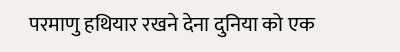परमाणु हथियार रखने देना दुनिया को एक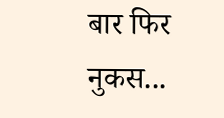बार फिर नुकस...